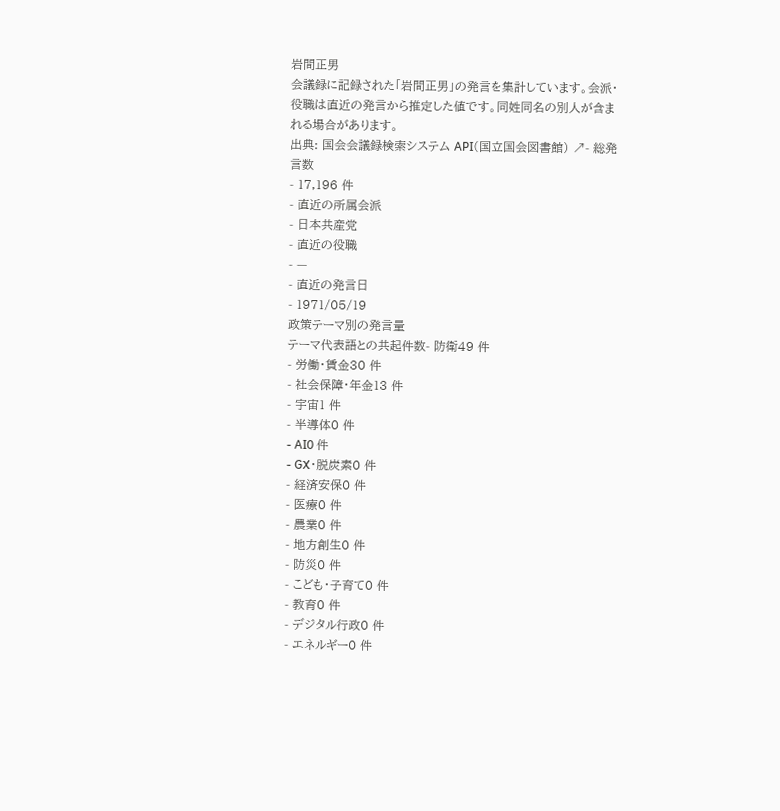岩間正男
会議録に記録された「岩間正男」の発言を集計しています。会派・役職は直近の発言から推定した値です。同姓同名の別人が含まれる場合があります。
出典: 国会会議録検索システム API(国立国会図書館) ↗- 総発言数
- 17,196 件
- 直近の所属会派
- 日本共産党
- 直近の役職
- —
- 直近の発言日
- 1971/05/19
政策テーマ別の発言量
テーマ代表語との共起件数- 防衛49 件
- 労働・賃金30 件
- 社会保障・年金13 件
- 宇宙1 件
- 半導体0 件
- AI0 件
- GX・脱炭素0 件
- 経済安保0 件
- 医療0 件
- 農業0 件
- 地方創生0 件
- 防災0 件
- こども・子育て0 件
- 教育0 件
- デジタル行政0 件
- エネルギー0 件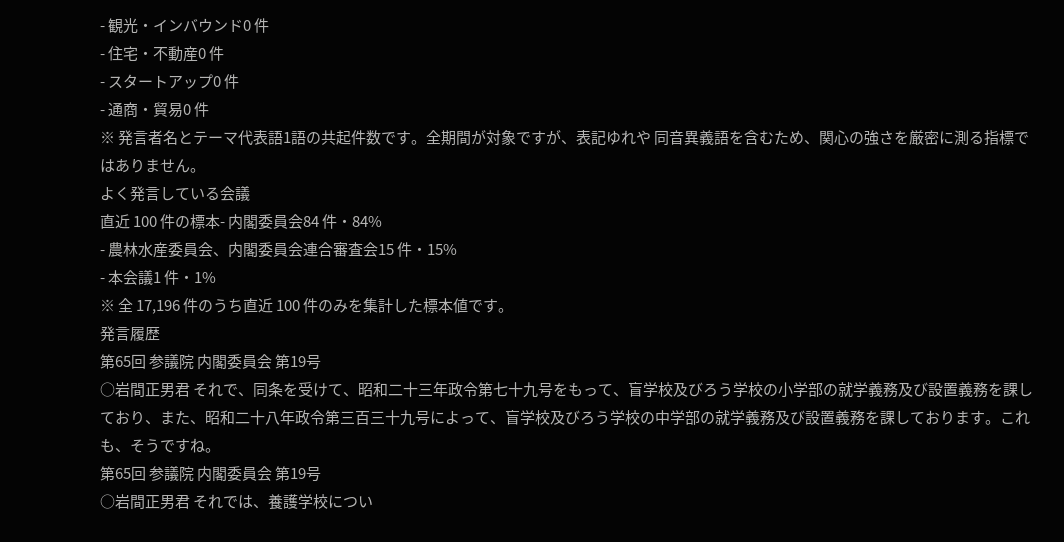- 観光・インバウンド0 件
- 住宅・不動産0 件
- スタートアップ0 件
- 通商・貿易0 件
※ 発言者名とテーマ代表語1語の共起件数です。全期間が対象ですが、表記ゆれや 同音異義語を含むため、関心の強さを厳密に測る指標ではありません。
よく発言している会議
直近 100 件の標本- 内閣委員会84 件・84%
- 農林水産委員会、内閣委員会連合審査会15 件・15%
- 本会議1 件・1%
※ 全 17,196 件のうち直近 100 件のみを集計した標本値です。
発言履歴
第65回 参議院 内閣委員会 第19号
○岩間正男君 それで、同条を受けて、昭和二十三年政令第七十九号をもって、盲学校及びろう学校の小学部の就学義務及び設置義務を課しており、また、昭和二十八年政令第三百三十九号によって、盲学校及びろう学校の中学部の就学義務及び設置義務を課しております。これも、そうですね。
第65回 参議院 内閣委員会 第19号
○岩間正男君 それでは、養護学校につい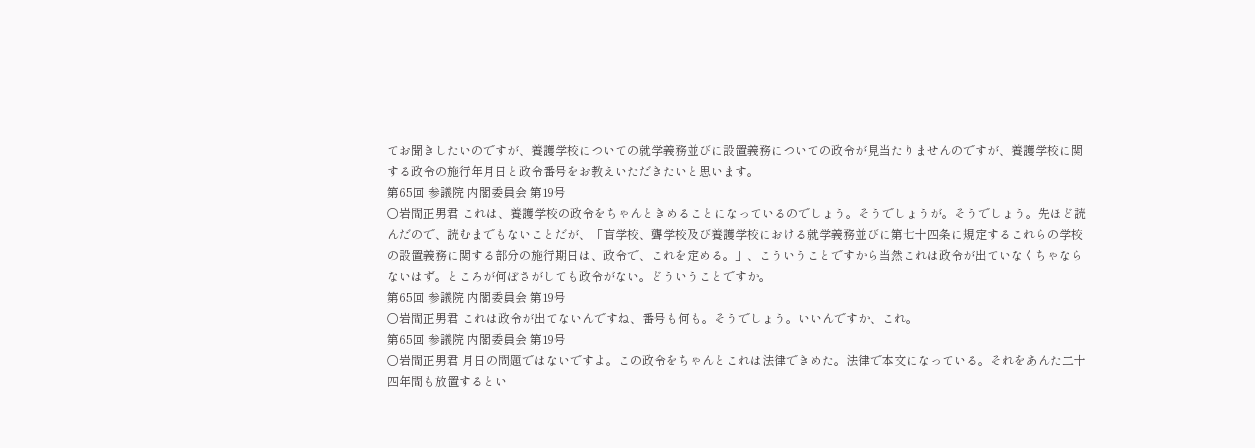てお聞きしたいのですが、養護学校についての就学義務並びに設置義務についての政令が見当たりませんのですが、養護学校に関する政令の施行年月日と政令番号をお教えいただきたいと思います。
第65回 参議院 内閣委員会 第19号
○岩間正男君 これは、養護学校の政令をちゃんときめることになっているのでしょう。そうでしょうが。そうでしょう。先ほど読んだので、読むまでもないことだが、「盲学校、聾学校及び養護学校における就学義務並びに第七十四条に規定するこれらの学校の設置義務に関する部分の施行期日は、政令で、これを定める。」、こういうことですから当然これは政令が出ていなくちゃならないはず。ところが何ぼさがしても政令がない。どういうことですか。
第65回 参議院 内閣委員会 第19号
○岩間正男君 これは政令が出てないんですね、番号も何も。そうでしょう。いいんですか、これ。
第65回 参議院 内閣委員会 第19号
○岩間正男君 月日の問題ではないですよ。この政令をちゃんとこれは法律できめた。法律で本文になっている。それをあんた二十四年間も放置するとい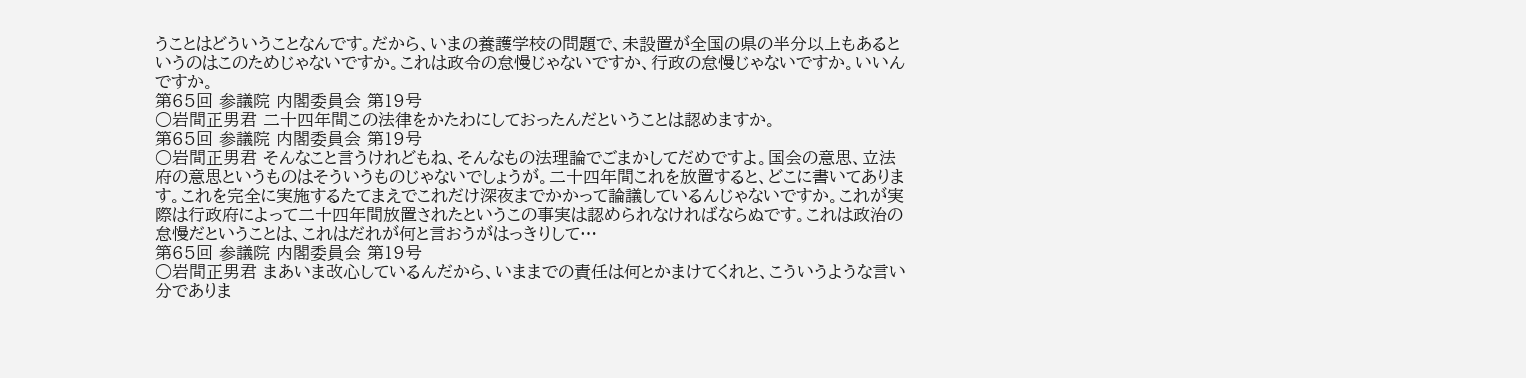うことはどういうことなんです。だから、いまの養護学校の問題で、未設置が全国の県の半分以上もあるというのはこのためじゃないですか。これは政令の怠慢じゃないですか、行政の怠慢じゃないですか。いいんですか。
第65回 参議院 内閣委員会 第19号
○岩間正男君 二十四年間この法律をかたわにしておったんだということは認めますか。
第65回 参議院 内閣委員会 第19号
○岩間正男君 そんなこと言うけれどもね、そんなもの法理論でごまかしてだめですよ。国会の意思、立法府の意思というものはそういうものじゃないでしょうが。二十四年間これを放置すると、どこに書いてあります。これを完全に実施するたてまえでこれだけ深夜までかかって論議しているんじゃないですか。これが実際は行政府によって二十四年間放置されたというこの事実は認められなければならぬです。これは政治の怠慢だということは、これはだれが何と言おうがはっきりして…
第65回 参議院 内閣委員会 第19号
○岩間正男君 まあいま改心しているんだから、いままでの責任は何とかまけてくれと、こういうような言い分でありま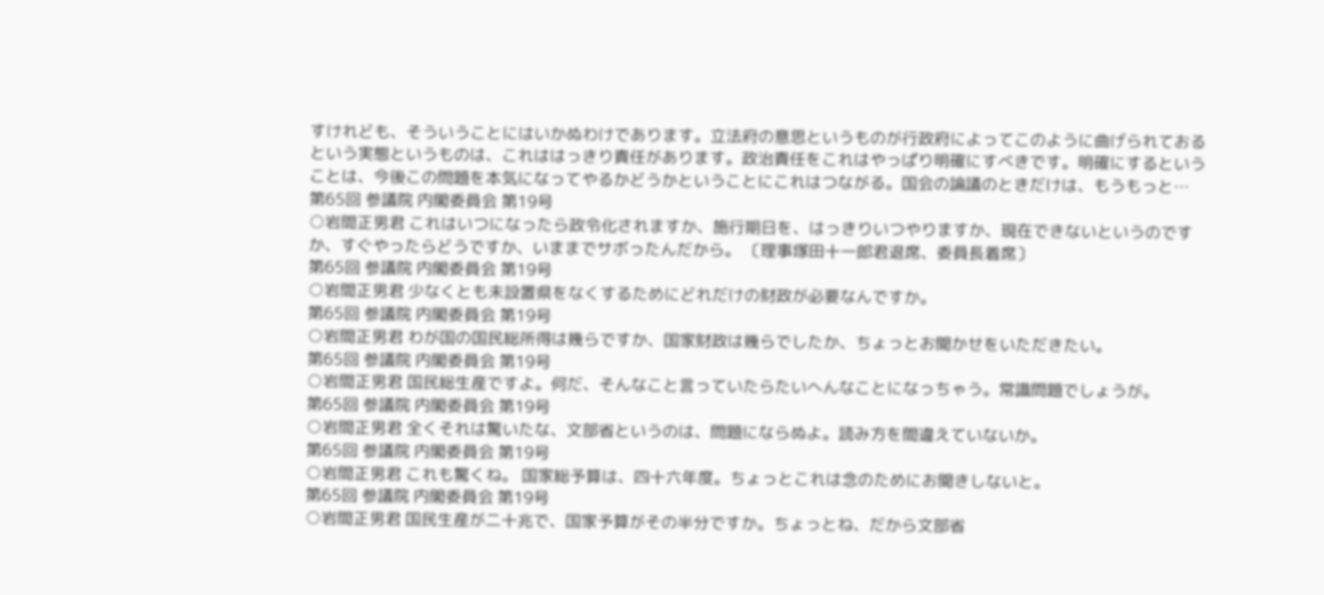すけれども、そういうことにはいかぬわけであります。立法府の意思というものが行政府によってこのように曲げられておるという実態というものは、これははっきり責任があります。政治責任をこれはやっぱり明確にすべきです。明確にするということは、今後この問題を本気になってやるかどうかということにこれはつながる。国会の論議のときだけは、もうもっと…
第65回 参議院 内閣委員会 第19号
○岩間正男君 これはいつになったら政令化されますか、施行期日を、はっきりいつやりますか、現在できないというのですか、すぐやったらどうですか、いままでサボったんだから。 〔理事塚田十一郎君退席、委員長着席〕
第65回 参議院 内閣委員会 第19号
○岩間正男君 少なくとも未設置県をなくするためにどれだけの財政が必要なんですか。
第65回 参議院 内閣委員会 第19号
○岩間正男君 わが国の国民総所得は幾らですか、国家財政は幾らでしたか、ちょっとお聞かせをいただきたい。
第65回 参議院 内閣委員会 第19号
○岩間正男君 国民総生産ですよ。何だ、そんなこと言っていたらたいへんなことになっちゃう。常識問題でしょうが。
第65回 参議院 内閣委員会 第19号
○岩間正男君 全くそれは驚いたな、文部省というのは、問題にならぬよ。読み方を間違えていないか。
第65回 参議院 内閣委員会 第19号
○岩間正男君 これも驚くね。 国家総予算は、四十六年度。ちょっとこれは念のためにお聞きしないと。
第65回 参議院 内閣委員会 第19号
○岩間正男君 国民生産が二十兆で、国家予算がその半分ですか。ちょっとね、だから文部省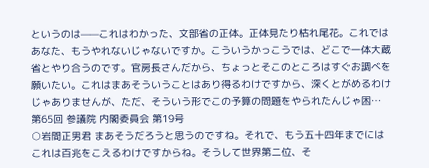というのは——これはわかった、文部省の正体。正体見たり枯れ尾花。これではあなた、もうやれないじゃないですか。こういうかっこうでは、どこで一体大蔵省とやり合うのです。官房長さんだから、ちょっとそこのところはすぐお調べを願いたい。これはまあそういうことはあり得るわけですから、深くとがめるわけじゃありませんが、ただ、そういう形でこの予算の問題をやられたんじゃ困…
第65回 参議院 内閣委員会 第19号
○岩間正男君 まあそうだろうと思うのですね。それで、もう五十四年までにはこれは百兆をこえるわけですからね。そうして世界第二位、そ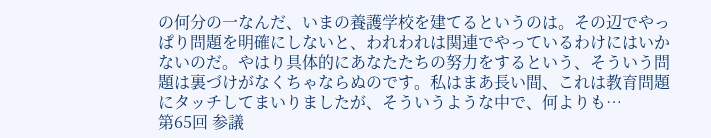の何分の一なんだ、いまの養護学校を建てるというのは。その辺でやっぱり問題を明確にしないと、われわれは関連でやっているわけにはいかないのだ。やはり具体的にあなたたちの努力をするという、そういう問題は裏づけがなくちゃならぬのです。私はまあ長い間、これは教育問題にタッチしてまいりましたが、そういうような中で、何よりも…
第65回 参議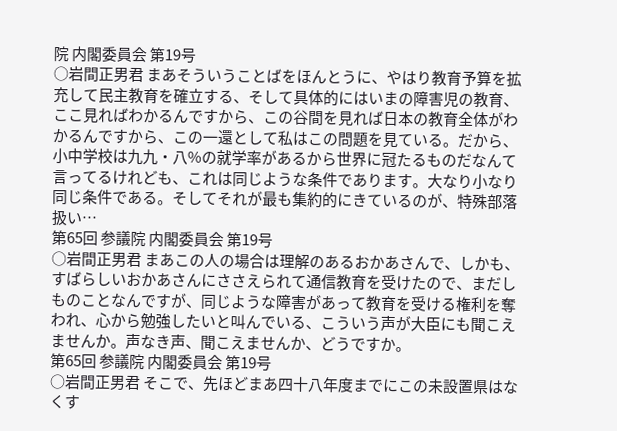院 内閣委員会 第19号
○岩間正男君 まあそういうことばをほんとうに、やはり教育予算を拡充して民主教育を確立する、そして具体的にはいまの障害児の教育、ここ見ればわかるんですから、この谷間を見れば日本の教育全体がわかるんですから、この一還として私はこの問題を見ている。だから、小中学校は九九・八%の就学率があるから世界に冠たるものだなんて言ってるけれども、これは同じような条件であります。大なり小なり同じ条件である。そしてそれが最も集約的にきているのが、特殊部落扱い…
第65回 参議院 内閣委員会 第19号
○岩間正男君 まあこの人の場合は理解のあるおかあさんで、しかも、すばらしいおかあさんにささえられて通信教育を受けたので、まだしものことなんですが、同じような障害があって教育を受ける権利を奪われ、心から勉強したいと叫んでいる、こういう声が大臣にも聞こえませんか。声なき声、聞こえませんか、どうですか。
第65回 参議院 内閣委員会 第19号
○岩間正男君 そこで、先ほどまあ四十八年度までにこの未設置県はなくす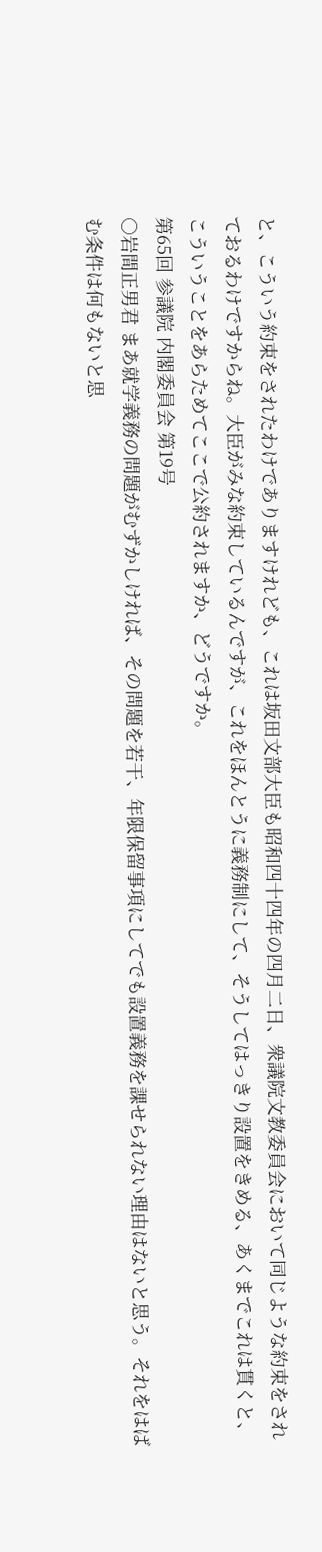と、こういう約束をされたわけでありますけれども、これは坂田文部大臣も昭和四十四年の四月二日、衆議院文教委員会において同じような約束をされておるわけですからね。大臣がみな約束しているんですが、これをほんとうに義務制にして、そうしてはっきり設置をきめる、あくまでこれは貫くと、こういうことをあらためてここで公約されますか、どうですか。
第65回 参議院 内閣委員会 第19号
○岩間正男君 まあ就学義務の問題がむずかしければ、その問題を若干、年限保留事項にしてでも設置義務を課せられない理由はないと思う。それをはばむ条件は何もないと思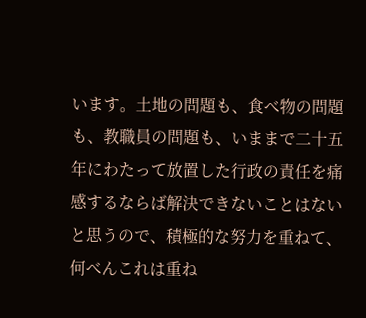います。土地の問題も、食べ物の問題も、教職員の問題も、いままで二十五年にわたって放置した行政の責任を痛感するならば解決できないことはないと思うので、積極的な努力を重ねて、何べんこれは重ね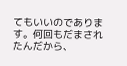てもいいのであります。何回もだまされたんだから、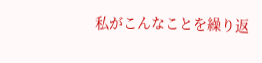私がこんなことを繰り返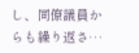し、同僚議員からも繰り返さ…